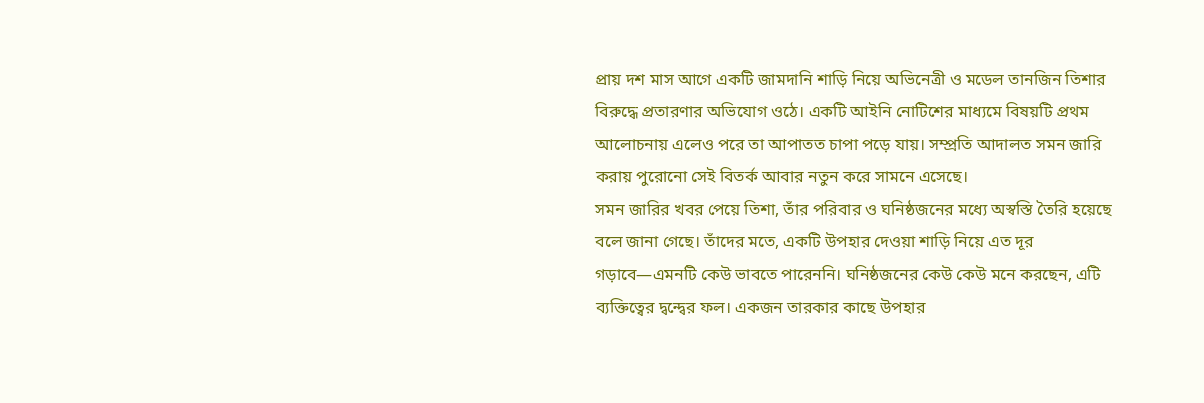প্রায় দশ মাস আগে একটি জামদানি শাড়ি নিয়ে অভিনেত্রী ও মডেল তানজিন তিশার বিরুদ্ধে প্রতারণার অভিযোগ ওঠে। একটি আইনি নোটিশের মাধ্যমে বিষয়টি প্রথম আলোচনায় এলেও পরে তা আপাতত চাপা পড়ে যায়। সম্প্রতি আদালত সমন জারি করায় পুরোনো সেই বিতর্ক আবার নতুন করে সামনে এসেছে।
সমন জারির খবর পেয়ে তিশা, তাঁর পরিবার ও ঘনিষ্ঠজনের মধ্যে অস্বস্তি তৈরি হয়েছে বলে জানা গেছে। তাঁদের মতে, একটি উপহার দেওয়া শাড়ি নিয়ে এত দূর গড়াবে—এমনটি কেউ ভাবতে পারেননি। ঘনিষ্ঠজনের কেউ কেউ মনে করছেন, এটি ব্যক্তিত্বের দ্বন্দ্বের ফল। একজন তারকার কাছে উপহার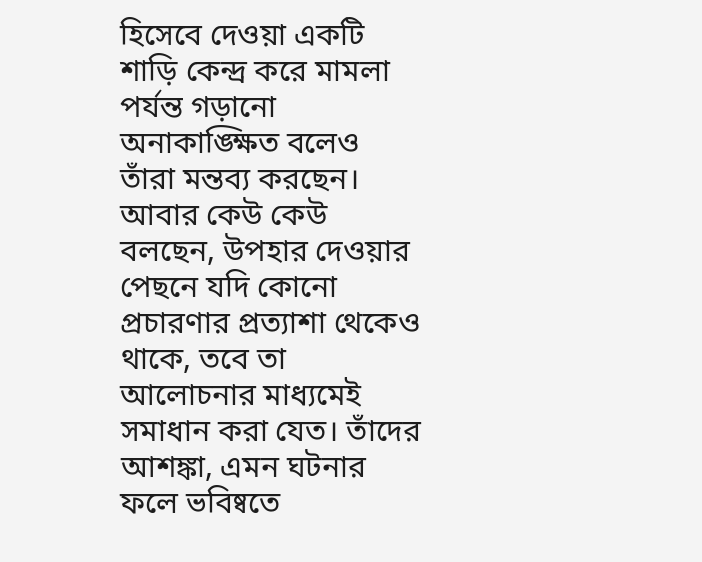হিসেবে দেওয়া একটি শাড়ি কেন্দ্র করে মামলা পর্যন্ত গড়ানো অনাকাঙ্ক্ষিত বলেও তাঁরা মন্তব্য করছেন। আবার কেউ কেউ বলছেন, উপহার দেওয়ার পেছনে যদি কোনো প্রচারণার প্রত্যাশা থেকেও থাকে, তবে তা আলোচনার মাধ্যমেই সমাধান করা যেত। তাঁদের আশঙ্কা, এমন ঘটনার ফলে ভবিষ্বতে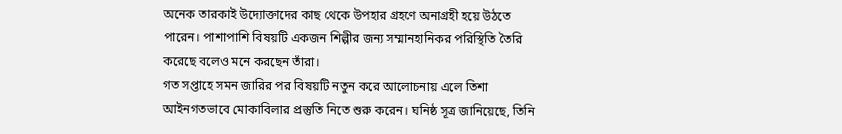অনেক তারকাই উদ্যোক্তাদের কাছ থেকে উপহার গ্রহণে অনাগ্রহী হয়ে উঠতে পারেন। পাশাপাশি বিষয়টি একজন শিল্পীর জন্য সম্মানহানিকর পরিস্থিতি তৈরি করেছে বলেও মনে করছেন তাঁরা।
গত সপ্তাহে সমন জারির পর বিষয়টি নতুন করে আলোচনায় এলে তিশা আইনগতভাবে মোকাবিলার প্রস্তুতি নিতে শুরু করেন। ঘনিষ্ঠ সূত্র জানিয়েছে, তিনি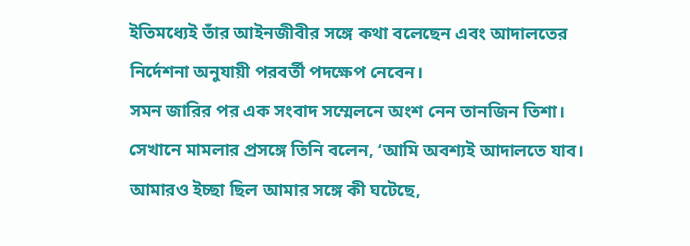ইতিমধ্যেই তাঁর আইনজীবীর সঙ্গে কথা বলেছেন এবং আদালতের নির্দেশনা অনুযায়ী পরবর্তী পদক্ষেপ নেবেন।
সমন জারির পর এক সংবাদ সম্মেলনে অংশ নেন তানজিন তিশা। সেখানে মামলার প্রসঙ্গে তিনি বলেন, ‘আমি অবশ্যই আদালতে যাব। আমারও ইচ্ছা ছিল আমার সঙ্গে কী ঘটেছে,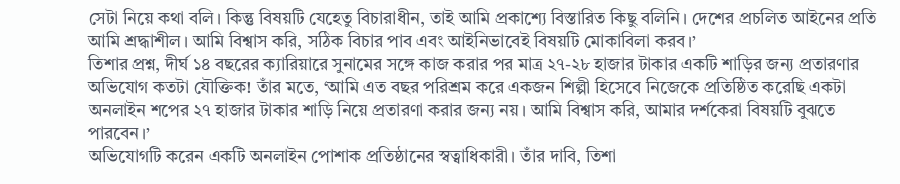সেটা নিয়ে কথা বলি। কিন্তু বিষয়টি যেহেতু বিচারাধীন, তাই আমি প্রকাশ্যে বিস্তারিত কিছু বলিনি। দেশের প্রচলিত আইনের প্রতি আমি শ্রদ্ধাশীল। আমি বিশ্বাস করি, সঠিক বিচার পাব এবং আইনিভাবেই বিষয়টি মোকাবিলা করব।’
তিশার প্রশ্ন, দীর্ঘ ১৪ বছরের ক্যারিয়ারে সুনামের সঙ্গে কাজ করার পর মাত্র ২৭-২৮ হাজার টাকার একটি শাড়ির জন্য প্রতারণার অভিযোগ কতটা যৌক্তিক! তাঁর মতে, ‘আমি এত বছর পরিশ্রম করে একজন শিল্পী হিসেবে নিজেকে প্রতিষ্ঠিত করেছি একটা অনলাইন শপের ২৭ হাজার টাকার শাড়ি নিয়ে প্রতারণা করার জন্য নয়। আমি বিশ্বাস করি, আমার দর্শকেরা বিষয়টি বুঝতে পারবেন।’
অভিযোগটি করেন একটি অনলাইন পোশাক প্রতিষ্ঠানের স্বত্বাধিকারী। তাঁর দাবি, তিশা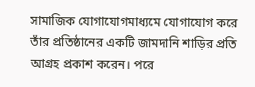সামাজিক যোগাযোগমাধ্যমে যোগাযোগ করে তাঁর প্রতিষ্ঠানের একটি জামদানি শাড়ির প্রতি আগ্রহ প্রকাশ করেন। পরে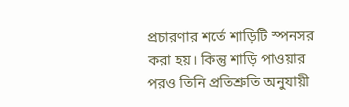প্রচারণার শর্তে শাড়িটি স্পনসর করা হয়। কিন্তু শাড়ি পাওয়ার পরও তিনি প্রতিশ্রুতি অনুযায়ী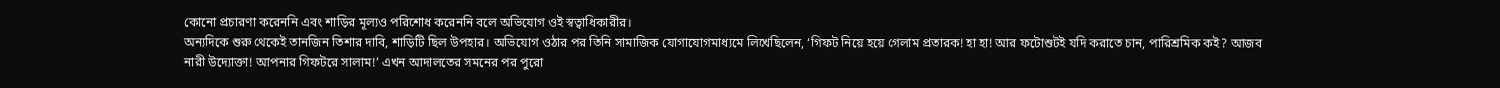কোনো প্রচারণা করেননি এবং শাড়ির মূল্যও পরিশোধ করেননি বলে অভিযোগ ওই স্বত্বাধিকারীর।
অন্যদিকে শুরু থেকেই তানজিন তিশার দাবি, শাড়িটি ছিল উপহার। অভিযোগ ওঠার পর তিনি সামাজিক যোগাযোগমাধ্যমে লিখেছিলেন, ‘গিফট নিয়ে হয়ে গেলাম প্রতারক! হা হা! আর ফটোশুটই যদি করাতে চান, পারিশ্রমিক কই? আজব নারী উদ্যোক্তা! আপনার গিফটরে সালাম!’ এখন আদালতের সমনের পর পুরো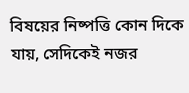বিষয়ের নিষ্পত্তি কোন দিকে যায়, সেদিকেই নজর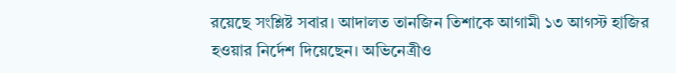রয়েছে সংশ্লিষ্ট সবার। আদালত তানজিন তিশাকে আগামী ১৩ আগস্ট হাজির হওয়ার নির্দেশ দিয়েছেন। অভিনেত্রীও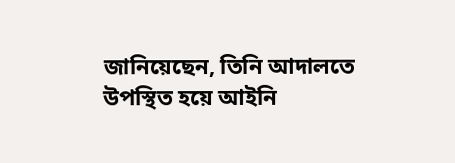জানিয়েছেন, তিনি আদালতে উপস্থিত হয়ে আইনি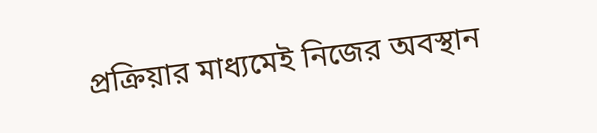প্রক্রিয়ার মাধ্যমেই নিজের অবস্থান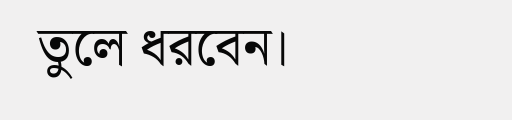তুলে ধরবেন।